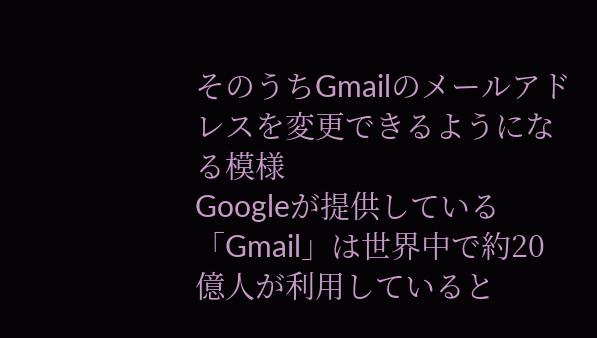そのうちGmailのメールアドレスを変更できるようになる模様
Googleが提供している「Gmail」は世界中で約20億人が利用していると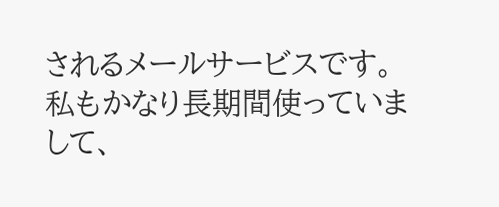されるメールサービスです。
私もかなり長期間使っていまして、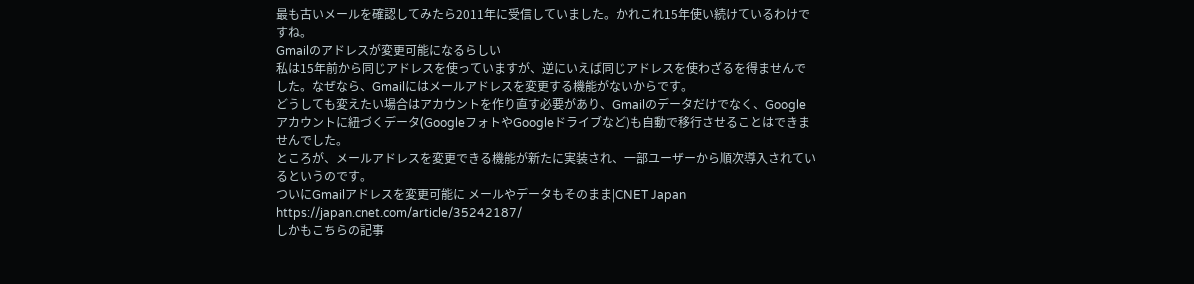最も古いメールを確認してみたら2011年に受信していました。かれこれ15年使い続けているわけですね。
Gmailのアドレスが変更可能になるらしい
私は15年前から同じアドレスを使っていますが、逆にいえば同じアドレスを使わざるを得ませんでした。なぜなら、Gmailにはメールアドレスを変更する機能がないからです。
どうしても変えたい場合はアカウントを作り直す必要があり、Gmailのデータだけでなく、Googleアカウントに紐づくデータ(GoogleフォトやGoogleドライブなど)も自動で移行させることはできませんでした。
ところが、メールアドレスを変更できる機能が新たに実装され、一部ユーザーから順次導入されているというのです。
ついにGmailアドレスを変更可能に メールやデータもそのまま|CNET Japan
https://japan.cnet.com/article/35242187/
しかもこちらの記事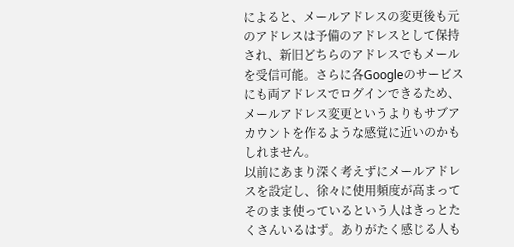によると、メールアドレスの変更後も元のアドレスは予備のアドレスとして保持され、新旧どちらのアドレスでもメールを受信可能。さらに各Googleのサービスにも両アドレスでログインできるため、メールアドレス変更というよりもサブアカウントを作るような感覚に近いのかもしれません。
以前にあまり深く考えずにメールアドレスを設定し、徐々に使用頻度が高まってそのまま使っているという人はきっとたくさんいるはず。ありがたく感じる人も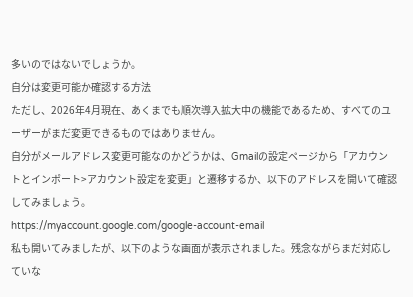多いのではないでしょうか。
自分は変更可能か確認する方法
ただし、2026年4月現在、あくまでも順次導入拡大中の機能であるため、すべてのユーザーがまだ変更できるものではありません。
自分がメールアドレス変更可能なのかどうかは、Gmailの設定ページから「アカウントとインポート>アカウント設定を変更」と遷移するか、以下のアドレスを開いて確認してみましょう。
https://myaccount.google.com/google-account-email
私も開いてみましたが、以下のような画面が表示されました。残念ながらまだ対応していな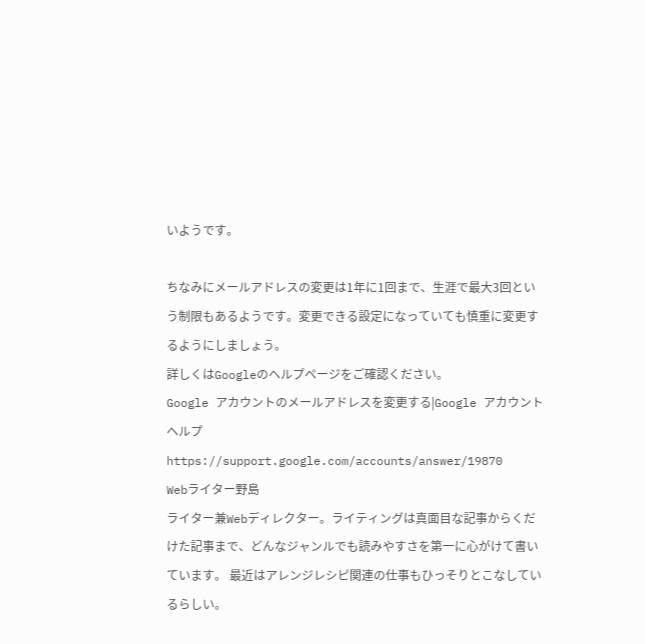いようです。

ちなみにメールアドレスの変更は1年に1回まで、生涯で最大3回という制限もあるようです。変更できる設定になっていても慎重に変更するようにしましょう。
詳しくはGoogleのヘルプページをご確認ください。
Google アカウントのメールアドレスを変更する|Google アカウント ヘルプ
https://support.google.com/accounts/answer/19870
Webライター野島
ライター兼Webディレクター。ライティングは真面目な記事からくだけた記事まで、どんなジャンルでも読みやすさを第一に心がけて書いています。 最近はアレンジレシピ関連の仕事もひっそりとこなしているらしい。